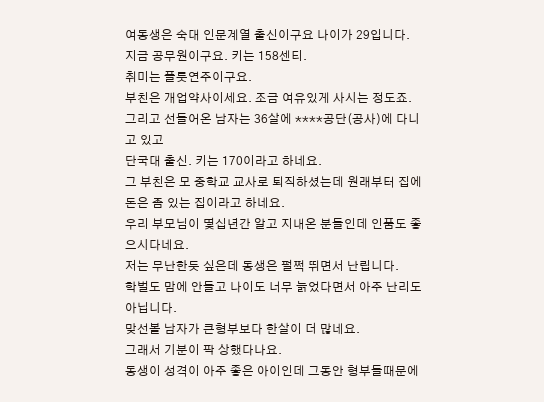여동생은 숙대 인문계열 출신이구요 나이가 29입니다.
지금 공무원이구요. 키는 158센티.
취미는 플룻연주이구요.
부친은 개업약사이세요. 조금 여유있게 사시는 정도죠.
그리고 선들어온 남자는 36살에 ****공단(공사)에 다니고 있고
단국대 출신. 키는 170이라고 하네요.
그 부친은 모 중학교 교사로 퇴직하셨는데 원래부터 집에 돈은 좀 있는 집이라고 하네요.
우리 부모님이 몇십년간 알고 지내온 분들인데 인품도 좋으시다네요.
저는 무난한듯 싶은데 동생은 펄쩍 뛰면서 난립니다.
학벌도 맘에 안들고 나이도 너무 늙었다면서 아주 난리도 아닙니다.
맞선볼 남자가 큰형부보다 한살이 더 많네요.
그래서 기분이 팍 상했다나요.
동생이 성격이 아주 좋은 아이인데 그동안 형부들때문에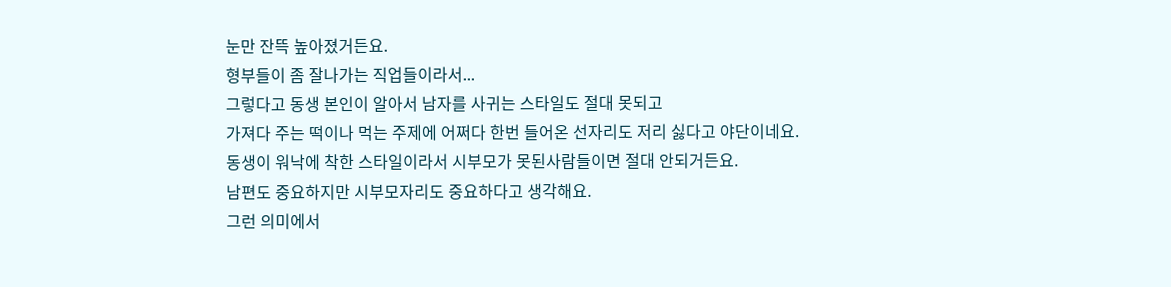눈만 잔뜩 높아졌거든요.
형부들이 좀 잘나가는 직업들이라서...
그렇다고 동생 본인이 알아서 남자를 사귀는 스타일도 절대 못되고
가져다 주는 떡이나 먹는 주제에 어쩌다 한번 들어온 선자리도 저리 싫다고 야단이네요.
동생이 워낙에 착한 스타일이라서 시부모가 못된사람들이면 절대 안되거든요.
남편도 중요하지만 시부모자리도 중요하다고 생각해요.
그런 의미에서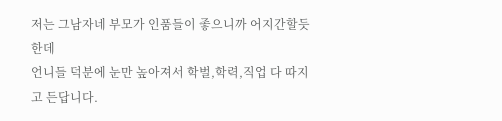저는 그남자네 부모가 인품들이 좋으니까 어지간할듯 한데
언니들 덕분에 눈만 높아져서 학벌,학력,직업 다 따지고 든답니다.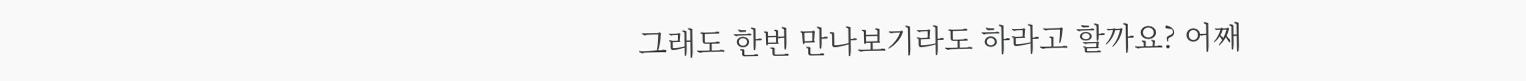그래도 한번 만나보기라도 하라고 할까요? 어째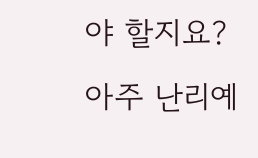야 할지요?
아주 난리예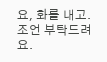요, 화를 내고.
조언 부탁드려요.